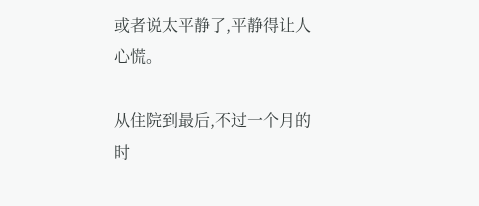或者说太平静了,平静得让人心慌。

从住院到最后,不过一个月的时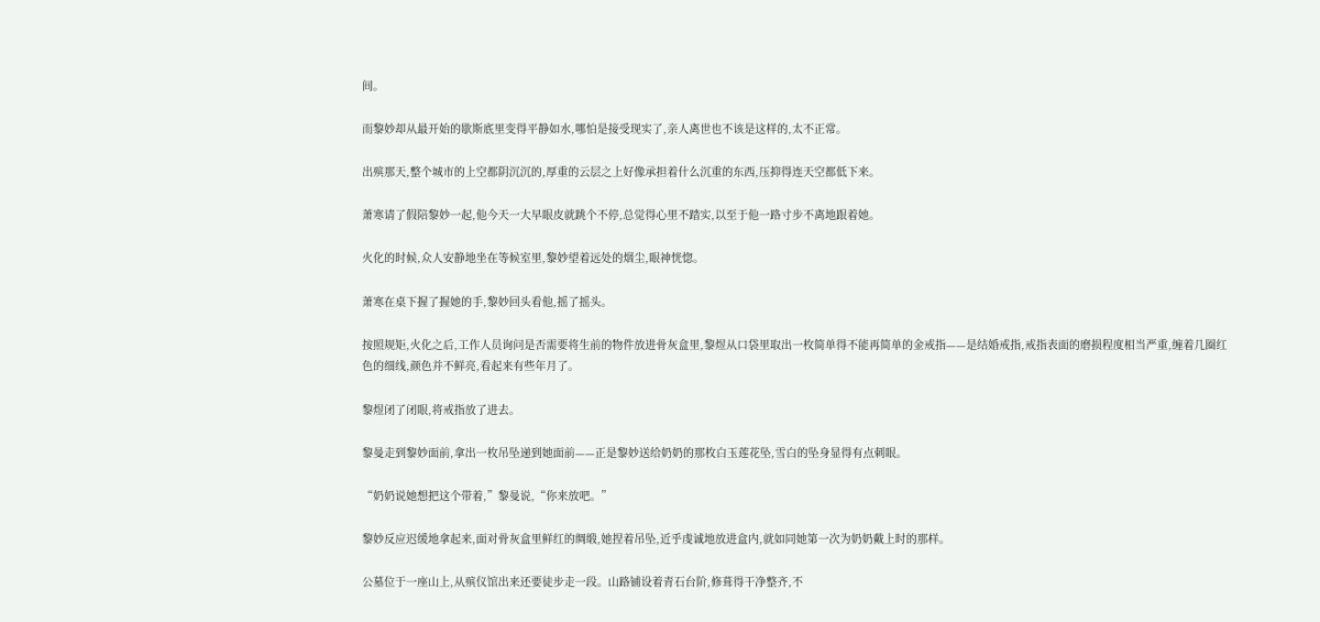间。

而黎妙却从最开始的歇斯底里变得平静如水,哪怕是接受现实了,亲人离世也不该是这样的,太不正常。

出殡那天,整个城市的上空都阴沉沉的,厚重的云层之上好像承担着什么沉重的东西,压抑得连天空都低下来。

萧寒请了假陪黎妙一起,他今天一大早眼皮就跳个不停,总觉得心里不踏实,以至于他一路寸步不离地跟着她。

火化的时候,众人安静地坐在等候室里,黎妙望着远处的烟尘,眼神恍惚。

萧寒在桌下握了握她的手,黎妙回头看他,摇了摇头。

按照规矩,火化之后,工作人员询问是否需要将生前的物件放进骨灰盒里,黎煜从口袋里取出一枚简单得不能再简单的金戒指——是结婚戒指,戒指表面的磨损程度相当严重,缠着几圈红色的细线,颜色并不鲜亮,看起来有些年月了。

黎煜闭了闭眼,将戒指放了进去。

黎曼走到黎妙面前,拿出一枚吊坠递到她面前——正是黎妙送给奶奶的那枚白玉莲花坠,雪白的坠身显得有点刺眼。

“奶奶说她想把这个带着,”黎曼说,“你来放吧。”

黎妙反应迟缓地拿起来,面对骨灰盒里鲜红的绸缎,她捏着吊坠,近乎虔诚地放进盒内,就如同她第一次为奶奶戴上时的那样。

公墓位于一座山上,从殡仪馆出来还要徒步走一段。山路铺设着青石台阶,修葺得干净整齐,不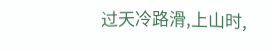过天冷路滑,上山时,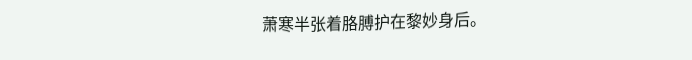萧寒半张着胳膊护在黎妙身后。